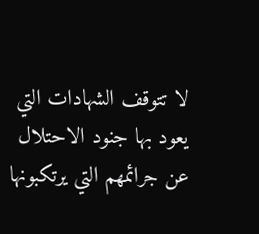لا تتوقف الشهادات التي يعود بها جنود الاحتلال عن جرائمهم التي يرتكبونها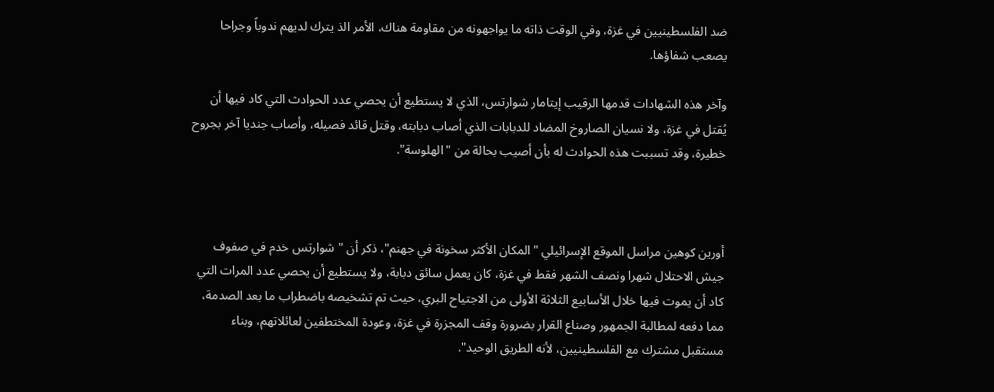ضد الفلسطينيين في غزة، وفي الوقت ذاته ما يواجهونه من مقاومة هناك، الأمر الذ يترك لديهم ندوباً وجراحا يصعب شفاؤها.

وآخر هذه الشهادات قدمها الرقيب إيتامار شوارتس، الذي لا يستطيع أن يحصي عدد الحوادث التي كاد فيها أن يُقتل في غزة، ولا نسيان الصاروخ المضاد للدبابات الذي أصاب دبابته، وقتل قائد فصيله، وأصاب جنديا آخر بجروح خطيرة، وقد تسببت هذه الحوادث له بأن أصيب بحالة من "الهلوسة".



أورين كوهين مراسل الموقع الإسرائيلي "المكان الأكثر سخونة في جهنم"، ذكر أن "شوارتس خدم في صفوف جيش الاحتلال شهرا ونصف الشهر فقط في غزة، كان يعمل سائق دبابة، ولا يستطيع أن يحصي عدد المرات التي كاد أن يموت فيها خلال الأسابيع الثلاثة الأولى من الاجتياح البري، حيث تم تشخيصه باضطراب ما بعد الصدمة، مما دفعه لمطالبة الجمهور وصناع القرار بضرورة وقف المجزرة في غزة، وعودة المختطفين لعائلاتهم، وبناء مستقبل مشترك مع الفلسطينيين، لأنه الطريق الوحيد".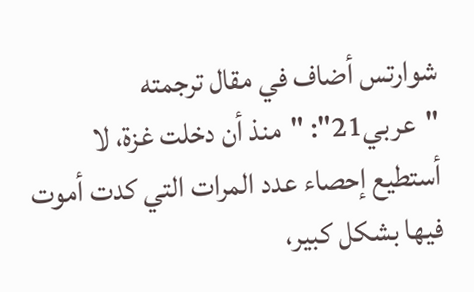شوارتس أضاف في مقال ترجمته "عربي21": "منذ أن دخلت غزة، لا أستطيع إحصاء عدد المرات التي كدت أموت فيها بشكل كبير،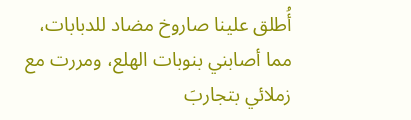أُطلق علينا صاروخ مضاد للدبابات، مما أصابني بنوبات الهلع، ومررت مع زملائي بتجاربَ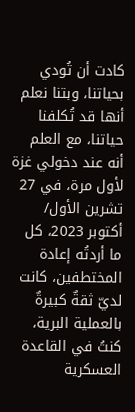كادت أن تُودي بحياتنا، وبتنا نعلم أنها قد تُكلفنا حياتنا، مع العلم أنه عند دخولي غزة لأول مرة، في 27 تشرين الأول/ أكتوبر 2023، كل ما أردتُه إعادة المختطفين، كانت لديّ ثقةٌ كبيرةٌ بالعملية البرية، كنتُ في القاعدة العسكرية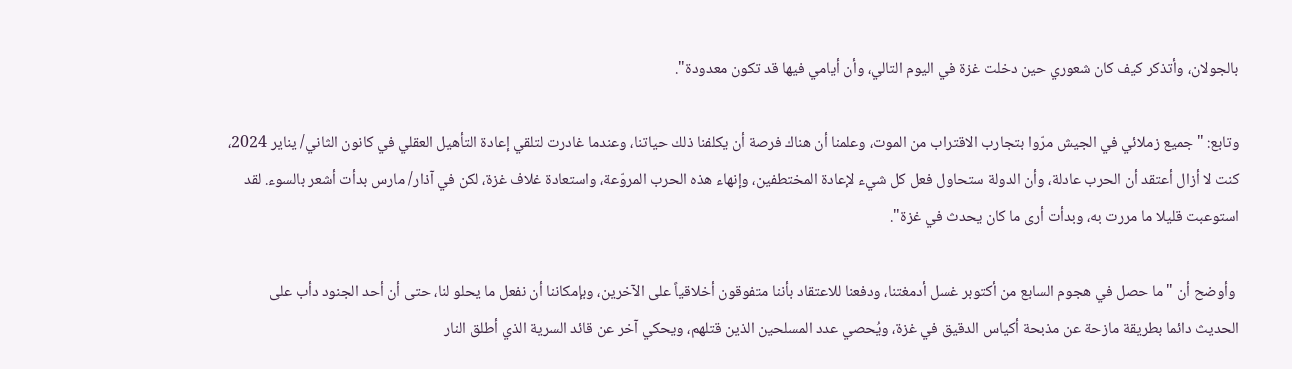بالجولان، وأتذكر كيف كان شعوري حين دخلت غزة في اليوم التالي، وأن أيامي فيها قد تكون معدودة".

وتابع: "جميع زملائي في الجيش مرّوا بتجارب الاقتراب من الموت، وعلمنا أن هناك فرصة أن يكلفنا ذلك حياتنا، وعندما غادرت لتلقي إعادة التأهيل العقلي في كانون الثاني/ يناير 2024، كنت لا أزال أعتقد أن الحرب عادلة، وأن الدولة ستحاول فعل كل شيء لإعادة المختطفين، وإنهاء هذه الحرب المروّعة، واستعادة غلاف غزة، لكن في آذار/ مارس بدأت أشعر بالسوء. لقد استوعبت قليلا ما مررت به، وبدأت أرى ما كان يحدث في غزة".

 وأوضح أن "ما حصل في هجوم السابع من أكتوبر غسل أدمغتنا، ودفعنا للاعتقاد بأننا متفوقون أخلاقياً على الآخرين، وبإمكاننا أن نفعل ما يحلو لنا، حتى أن أحد الجنود دأب على الحديث دائما بطريقة مازحة عن مذبحة أكياس الدقيق في غزة، ويُحصي عدد المسلحين الذين قتلهم، ويحكي آخر عن قائد السرية الذي أطلق النار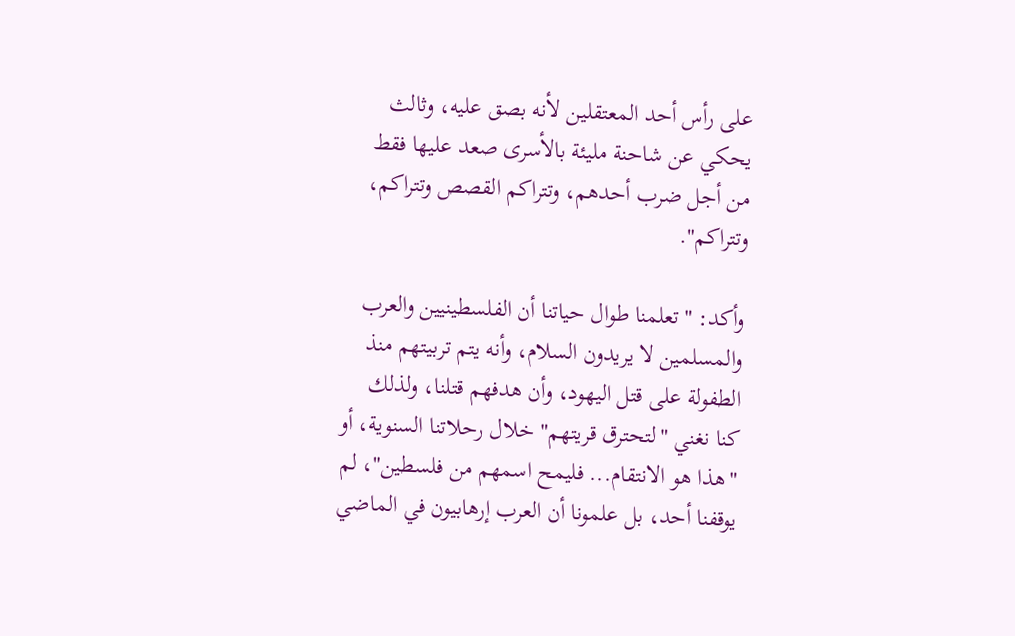على رأس أحد المعتقلين لأنه بصق عليه، وثالث يحكي عن شاحنة مليئة بالأسرى صعد عليها فقط من أجل ضرب أحدهم، وتتراكم القصص وتتراكم، وتتراكم".

وأكد: "تعلمنا طوال حياتنا أن الفلسطينيين والعرب والمسلمين لا يريدون السلام، وأنه يتم تربيتهم منذ الطفولة على قتل اليهود، وأن هدفهم قتلنا، ولذلك كنا نغني "لتحترق قريتهم" خلال رحلاتنا السنوية، أو "هذا هو الانتقام... فليمح اسمهم من فلسطين"، لم يوقفنا أحد، بل علمونا أن العرب إرهابيون في الماضي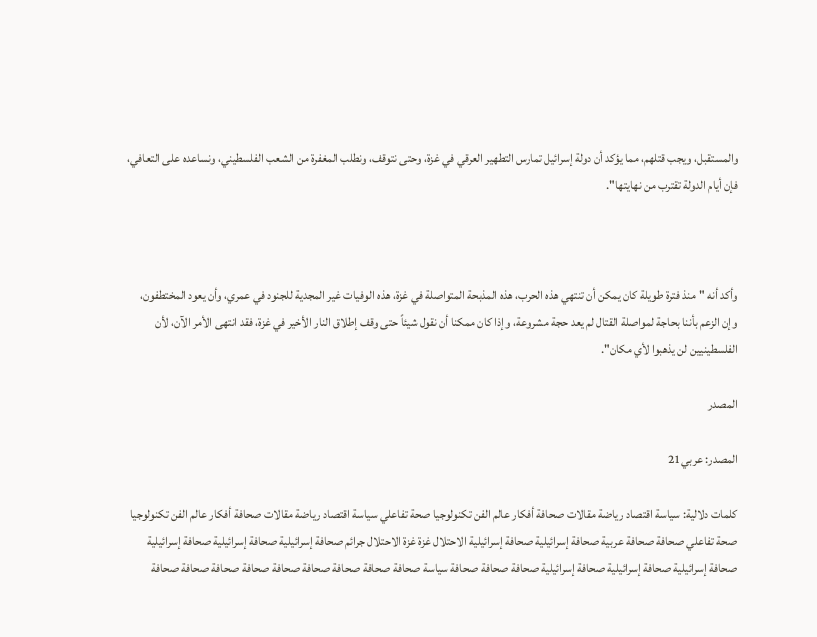والمستقبل، ويجب قتلهم، مما يؤكد أن دولة إسرائيل تمارس التطهير العرقي في غزة، وحتى نتوقف، ونطلب المغفرة من الشعب الفلسطيني، ونساعده على التعافي، فإن أيام الدولة تقترب من نهايتها".



وأكد أنه "منذ فترة طويلة كان يمكن أن تنتهي هذه الحرب، هذه المذبحة المتواصلة في غزة، هذه الوفيات غير المجدية للجنود في عمري، وأن يعود المختطفون، وإن الزعم بأننا بحاجة لمواصلة القتال لم يعد حجة مشروعة، وإذا كان ممكنا أن نقول شيئاً حتى وقف إطلاق النار الأخير في غزة، فقد انتهى الأمر الآن، لأن الفلسطينيين لن يذهبوا لأي مكان".

المصدر

المصدر: عربي21

كلمات دلالية: سياسة اقتصاد رياضة مقالات صحافة أفكار عالم الفن تكنولوجيا صحة تفاعلي سياسة اقتصاد رياضة مقالات صحافة أفكار عالم الفن تكنولوجيا صحة تفاعلي صحافة صحافة عربية صحافة إسرائيلية صحافة إسرائيلية الاحتلال غزة غزة الاحتلال جرائم صحافة إسرائيلية صحافة إسرائيلية صحافة إسرائيلية صحافة إسرائيلية صحافة إسرائيلية صحافة إسرائيلية صحافة صحافة صحافة سياسة صحافة صحافة صحافة صحافة صحافة صحافة صحافة صحافة صحافة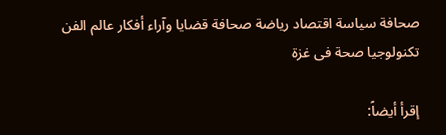صحافة سياسة اقتصاد رياضة صحافة قضايا وآراء أفكار عالم الفن تكنولوجيا صحة فی غزة

إقرأ أيضاً: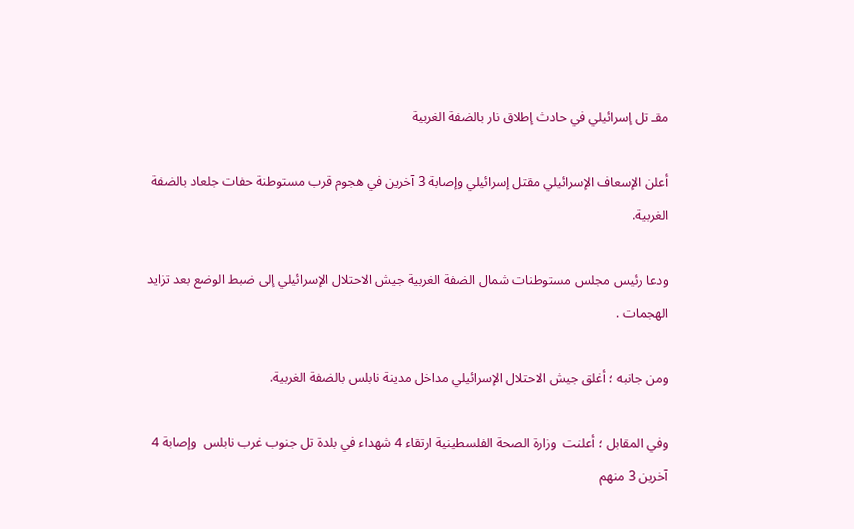مقـ تل إسرائيلي في حادث إطلاق نار بالضفة الغربية

أعلن الإسعاف الإسرائيلي مقتل إسرائيلي وإصابة 3 آخرين في هجوم قرب مستوطنة حفات جلعاد بالضفة الغربية.

ودعا رئيس مجلس مستوطنات شمال الضفة الغربية جيش الاحتلال الإسرائيلي إلى ضبط الوضع بعد تزايد الهجمات .

ومن جانبه ؛ أغلق جيش الاحتلال الإسرائيلي مداخل مدينة نابلس بالضفة الغربية.

وفي المقابل ؛ أعلنت  وزارة الصحة الفلسطينية ارتقاء 4 شهداء في بلدة تل جنوب غرب نابلس  وإصابة 4 آخرين 3 منهم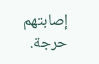إصابتهم حرجة.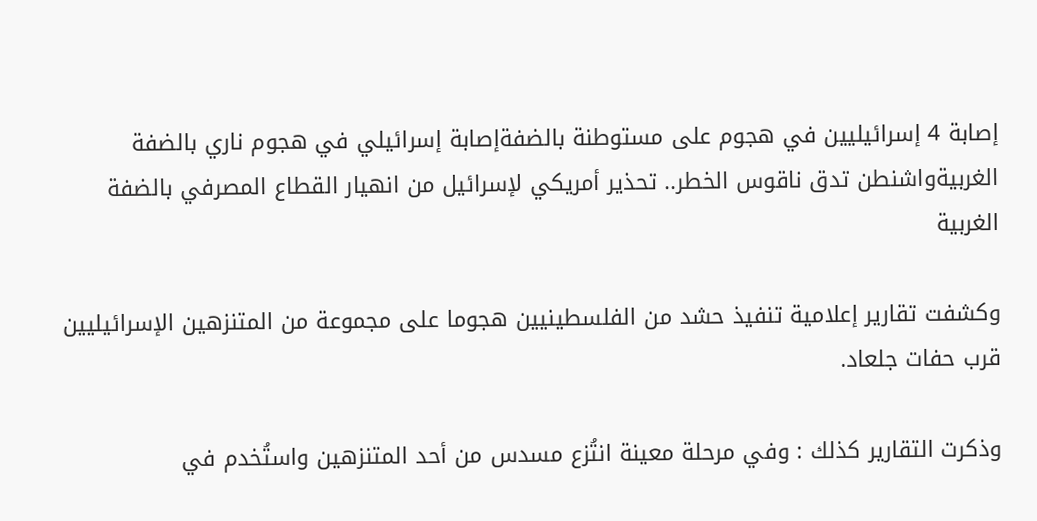إصابة 4 إسرائيليين في هجوم على مستوطنة بالضفةإصابة إسرائيلي في هجوم ناري بالضفة الغربيةواشنطن تدق ناقوس الخطر.. تحذير أمريكي لإسرائيل من انهيار القطاع المصرفي بالضفة الغربية

وكشفت تقارير إعلامية تنفيذ حشد من الفلسطينيين هجوما على مجموعة من المتنزهين الإسرائيليين قرب حفات جلعاد.

وذكرت التقارير كذلك : وفي مرحلة معينة انتُزع مسدس من أحد المتنزهين واستُخدم في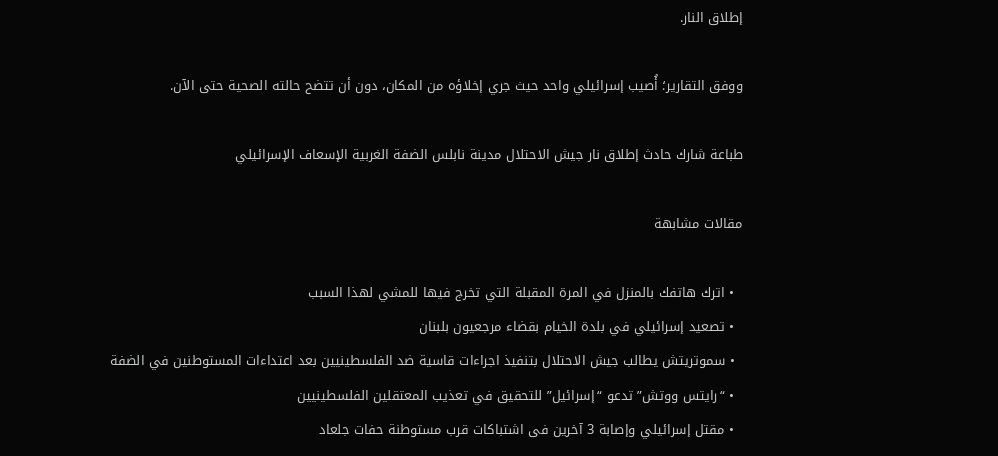إطلاق النار.

ووفق التقارير؛ أُصيب إسرائيلي واحد حيث جري إخلاؤه من المكان، دون أن تتضح حالته الصحية حتى الآن.

طباعة شارك حادث إطلاق نار جيش الاحتلال مدينة نابلس الضفة الغربية الإسعاف الإسرائيلي

مقالات مشابهة

  • اترك هاتفك بالمنزل في المرة المقبلة التي تخرج فيها للمشي لهذا السبب
  • تصعيد إسرائيلي في بلدة الخيام بقضاء مرجعيون بلبنان
  • سموتريتش يطالب جيش الاحتلال بتنفيذ اجراءات قاسية ضد الفلسطينيين بعد اعتداءات المستوطنين في الضفة
  • “رايتس ووتش” تدعو “إسرائيل” للتحقيق في تعذيب المعتقلين الفلسطينيين
  • مقتل إسرائيلي وإصابة 3 آخرين فى اشتباكات قرب مستوطنة حفات جلعاد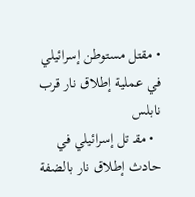• مقتل مستوطن إسرائيلي في عملية إطلاق نار قرب نابلس
  • مقـ تل إسرائيلي في حادث إطلاق نار بالضفة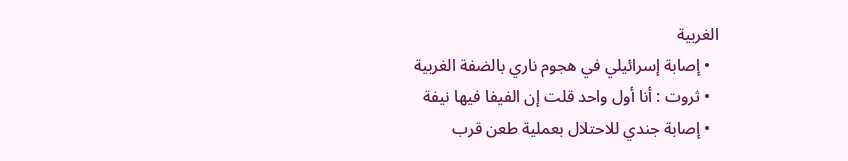الغربية
  • إصابة إسرائيلي في هجوم ناري بالضفة الغربية
  • ثروت : أنا أول واحد قلت إن الفيفا فيها نيفة
  • إصابة جندي للاحتلال بعملية طعن قرب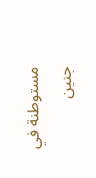مستوطنة في جنين